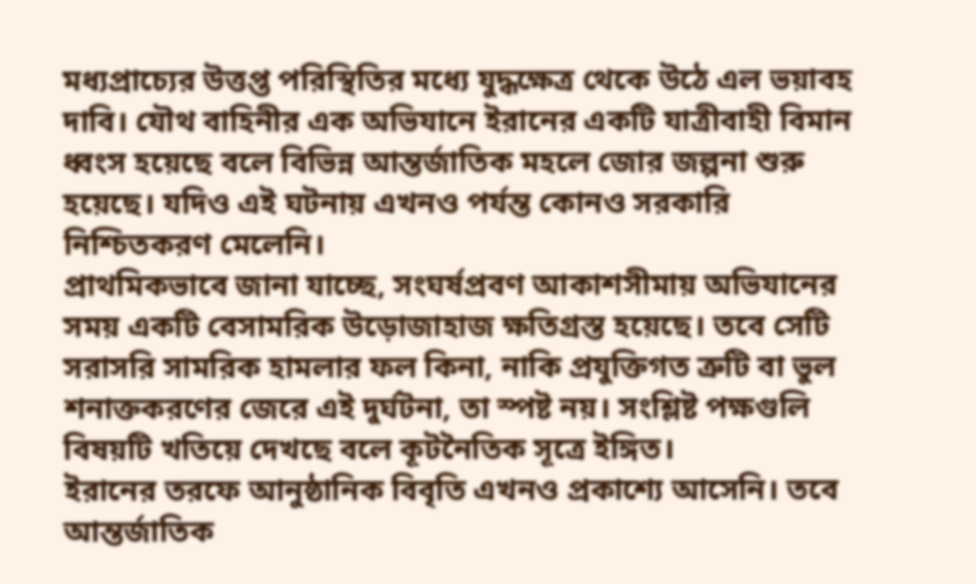মধ্যপ্রাচ্যের উত্তপ্ত পরিস্থিতির মধ্যে যুদ্ধক্ষেত্র থেকে উঠে এল ভয়াবহ দাবি। যৌথ বাহিনীর এক অভিযানে ইরানের একটি যাত্রীবাহী বিমান ধ্বংস হয়েছে বলে বিভিন্ন আন্তর্জাতিক মহলে জোর জল্পনা শুরু হয়েছে। যদিও এই ঘটনায় এখনও পর্যন্ত কোনও সরকারি নিশ্চিতকরণ মেলেনি।
প্রাথমিকভাবে জানা যাচ্ছে, সংঘর্ষপ্রবণ আকাশসীমায় অভিযানের সময় একটি বেসামরিক উড়োজাহাজ ক্ষতিগ্রস্ত হয়েছে। তবে সেটি সরাসরি সামরিক হামলার ফল কিনা, নাকি প্রযুক্তিগত ত্রুটি বা ভুল শনাক্তকরণের জেরে এই দুর্ঘটনা, তা স্পষ্ট নয়। সংশ্লিষ্ট পক্ষগুলি বিষয়টি খতিয়ে দেখছে বলে কূটনৈতিক সূত্রে ইঙ্গিত।
ইরানের তরফে আনুষ্ঠানিক বিবৃতি এখনও প্রকাশ্যে আসেনি। তবে আন্তর্জাতিক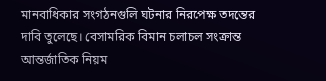মানবাধিকার সংগঠনগুলি ঘটনার নিরপেক্ষ তদন্তের দাবি তুলেছে। বেসামরিক বিমান চলাচল সংক্রান্ত আন্তর্জাতিক নিয়ম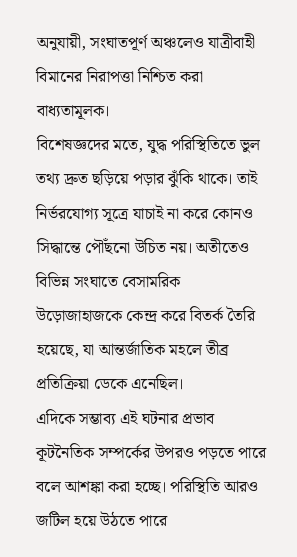অনুযায়ী, সংঘাতপূর্ণ অঞ্চলেও যাত্রীবাহী বিমানের নিরাপত্তা নিশ্চিত করা বাধ্যতামূলক।
বিশেষজ্ঞদের মতে, যুদ্ধ পরিস্থিতিতে ভুল তথ্য দ্রুত ছড়িয়ে পড়ার ঝুঁকি থাকে। তাই নির্ভরযোগ্য সূত্রে যাচাই না করে কোনও সিদ্ধান্তে পৌঁছনো উচিত নয়। অতীতেও বিভিন্ন সংঘাতে বেসামরিক উড়োজাহাজকে কেন্দ্র করে বিতর্ক তৈরি হয়েছে, যা আন্তর্জাতিক মহলে তীব্র প্রতিক্রিয়া ডেকে এনেছিল।
এদিকে সম্ভাব্য এই ঘটনার প্রভাব কূটনৈতিক সম্পর্কের উপরও পড়তে পারে বলে আশঙ্কা করা হচ্ছে। পরিস্থিতি আরও জটিল হয়ে উঠতে পারে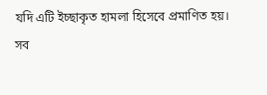যদি এটি ইচ্ছাকৃত হামলা হিসেবে প্রমাণিত হয়।
সব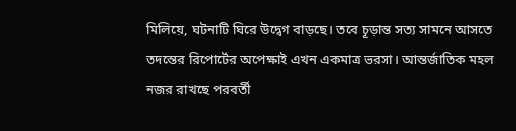মিলিয়ে, ঘটনাটি ঘিরে উদ্বেগ বাড়ছে। তবে চূড়ান্ত সত্য সামনে আসতে তদন্তের রিপোর্টের অপেক্ষাই এখন একমাত্র ভরসা। আন্তর্জাতিক মহল নজর রাখছে পরবর্তী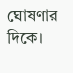ঘোষণার দিকে।